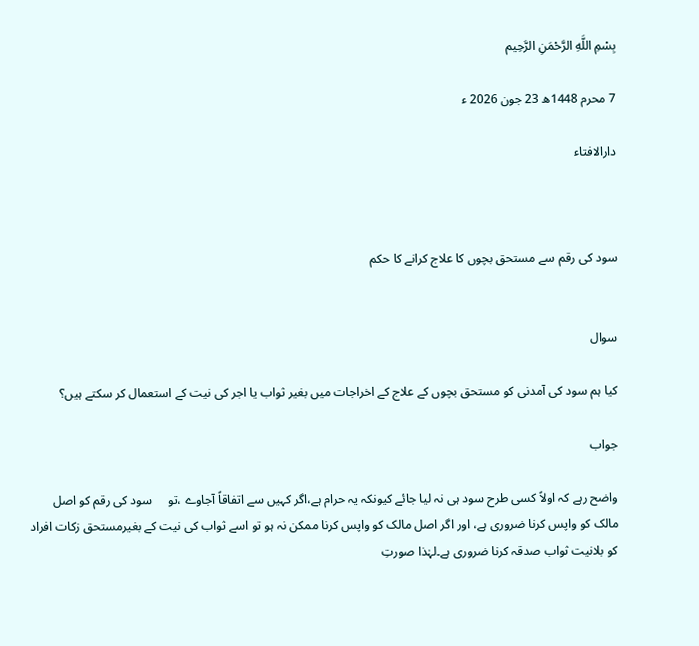بِسْمِ اللَّهِ الرَّحْمَنِ الرَّحِيم

7 محرم 1448ھ 23 جون 2026 ء

دارالافتاء



سود کی رقم سے مستحق بچوں کا علاج کرانے کا حکم


سوال

کیا ہم سود کی آمدنی کو مستحق بچوں کے علاج کے اخراجات میں بغیر ثواب یا اجر کی نیت کے استعمال کر سکتے ہیں؟

جواب

واضح رہے کہ اولاً کسی طرح سود ہی نہ لیا جائے کیونکہ یہ حرام ہے،اگر کہیں سے اتفاقاً آجاوے ،تو     سود کی رقم کو اصل مالک کو واپس کرنا ضروری ہے، اور اگر اصل مالک کو واپس کرنا ممکن نہ ہو تو اسے ثواب کی نیت کے بغیرمستحق زکات افراد کو بلانیت ثواب صدقہ کرنا ضروری ہے۔لہٰذا صورتِ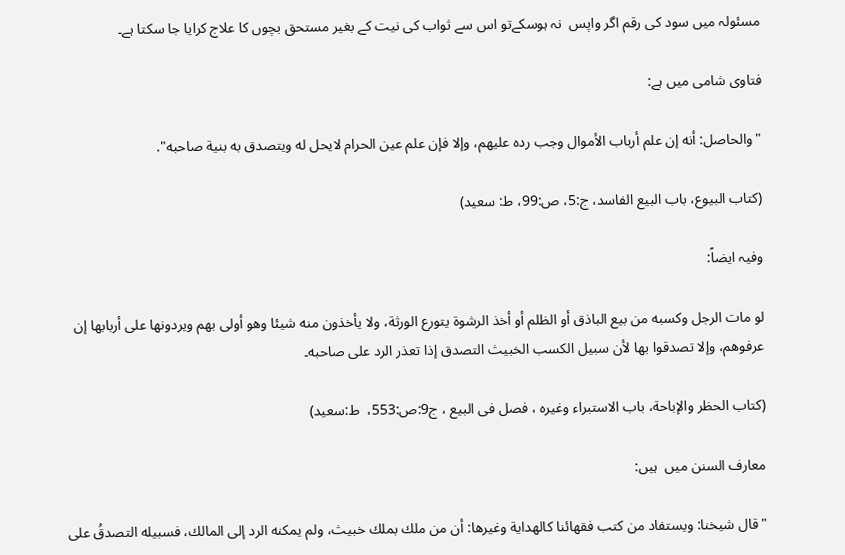مسئولہ میں سود کی رقم اگر واپس  نہ ہوسکےتو اس سے ثواب کی نیت کے بغیر مستحق بچوں کا علاج کرایا جا سکتا ہے۔

فتاوی شامی میں ہے:

"والحاصل: أنه إن علم أرباب الأموال وجب رده عليهم، وإلا فإن علم عين الحرام لايحل له ويتصدق به بنية صاحبه".

(كتاب البيوع، باب البيع الفاسد، ج:5، ص:99، ط: سعید)

وفیہ ایضاً:

لو مات الرجل وكسبه من بيع الباذق أو الظلم أو أخذ الرشوة يتورع الورثة، ولا يأخذون منه شيئا وهو أولى بهم ويردونها على أربابها إن عرفوهم، وإلا تصدقوا بها لأن سبيل ‌الكسب ‌الخبيث التصدق إذا تعذر الرد على صاحبه۔

(کتاب الحظر والإباحة، باب الاستبراء وغیرہ ، فصل فی البیع ، ج9:ص:553،  ط:سعید)

معارف السنن میں  ہیں:

"قال شیخنا: ویستفاد من کتب فقهائنا کالهدایة وغیرها: أن من ملك بملك خبیث، ولم یمكنه الرد إلى المالك، فسبیله التصدقُ علی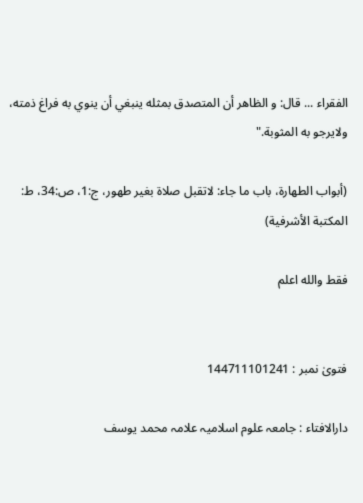الفقراء ... قال: و الظاهر أن المتصدق بمثله ینبغي أن ینوي به فراغ ذمته، ولایرجو به المثوبة."

(أبواب الطهارة، باب ما جاء: لاتقبل صلاة بغیر طهور، ج:1، ص:34، ط: المکتبة الأشرفیة)

فقط والله اعلم


فتویٰ نمبر : 144711101241

دارالافتاء : جامعہ علوم اسلامیہ علامہ محمد یوسف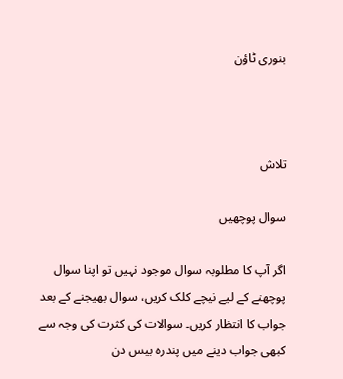بنوری ٹاؤن



تلاش

سوال پوچھیں

اگر آپ کا مطلوبہ سوال موجود نہیں تو اپنا سوال پوچھنے کے لیے نیچے کلک کریں، سوال بھیجنے کے بعد جواب کا انتظار کریں۔ سوالات کی کثرت کی وجہ سے کبھی جواب دینے میں پندرہ بیس دن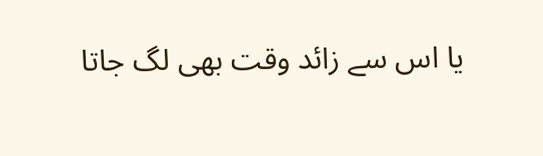یا اس سے زائد وقت بھی لگ جاتا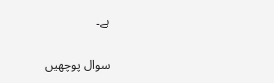ہے۔

سوال پوچھیں